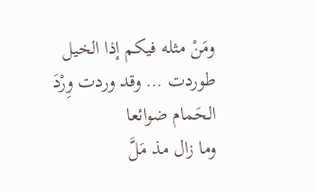ومَنْ مثله فيكم إذا الخيل طوردت … وقد وردت وِرْدَ الحَمام ضوائعا
وما زال مذ مَلَّ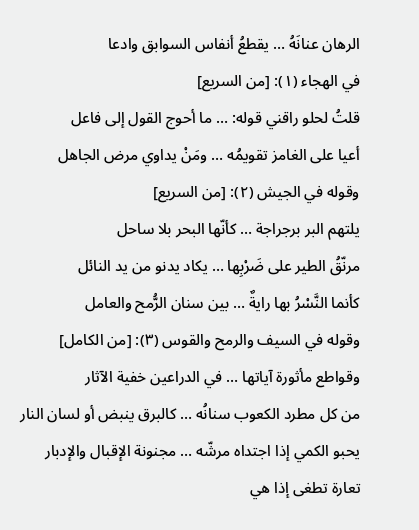الرهان عنانَهُ … يقطعُ أنفاس السوابق وادعا
في الهجاء (١): [من السريع]
قلتُ لحلو راقني قوله: … ما أحوج القول إلى فاعل
أعيا على الغامز تقويمُه … ومَنْ يداوي مرض الجاهل
وقوله في الجيش (٢): [من السريع]
يلتهم البر برجراجة … كأنّها البحر بلا ساحل
مرنّقُ الطير على ضَرْبِها … يكاد يدنو من يد النائل
كأنما النَّسْرُ بها رايةٌ … بين سنان الرُّمح والعامل
وقوله في السيف والرمح والقوس (٣): [من الكامل]
وقواطع مأثورة آياتها … في الدراعين خفية الآثار
من كل مطرد الكعوب سنانُه … كالبرق ينبض أو لسان النار
يحبو الكمي إذا اجتداه مرشّه … مجنونة الإقبال والإدبار
تعارة تطغى إذا هي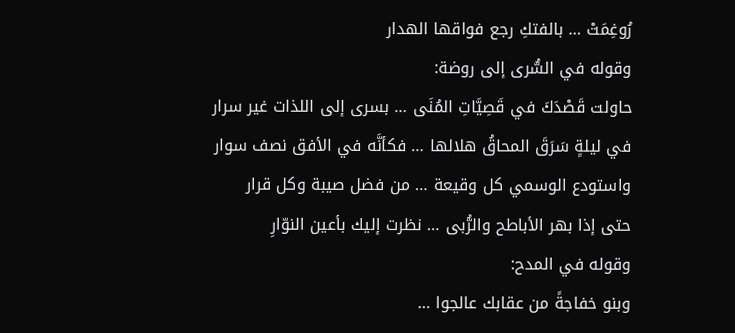رُوغِمَتْ … بالفتكِ رجع فواقها الهدار
وقوله في السُّرى إلى روضة:
حاولت قَصْدَكَ في قَصِيَّاتِ المُنَى … بسرى إلى اللذات غير سرار
في ليلةٍ سَرَقَ المحاقُ هلالها … فكأنَّه في الأفق نصف سوار
واستودع الوسمي كل وقيعة … من فضل صيبة وكل قرار
حتى إذا بهر الأباطح والرُّبى … نظرت إليك بأعين النوّارِ
وقوله في المدح:
وبنو خفاجةً من عقابك عالجوا …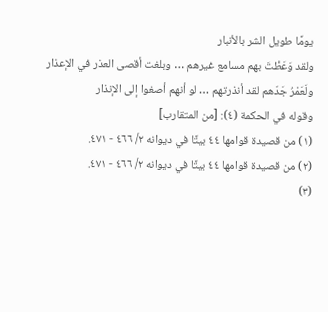يومًا طويل الشر بالأنبار
ولقد وَعَظْتَ بهم مسامع غيرهم … وبلغت أقصى العذر في الإعذار
ولَعَمْرُ جَدّهم لقد أنذرتهم … لو أنهم أصغوا إلى الإنذار
وقوله في الحكمة (٤): [من المتقارب]
(١) من قصيدة قوامها ٤٤ بيتًا في ديوانه ٢/ ٤٦٦ - ٤٧١.
(٢) من قصيدة قوامها ٤٤ بيتًا في ديوانه ٢/ ٤٦٦ - ٤٧١.
(٣)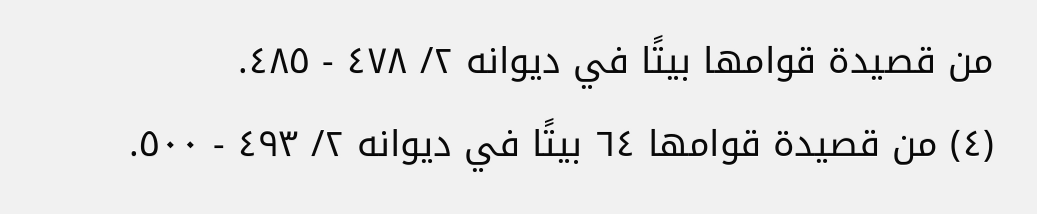من قصيدة قوامها بيتًا في ديوانه ٢/ ٤٧٨ - ٤٨٥.
(٤) من قصيدة قوامها ٦٤ بيتًا في ديوانه ٢/ ٤٩٣ - ٥٠٠.